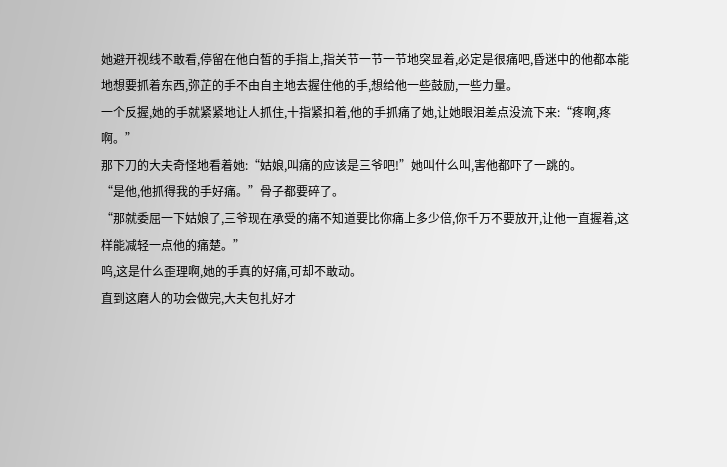她避开视线不敢看,停留在他白皙的手指上,指关节一节一节地突显着,必定是很痛吧,昏迷中的他都本能地想要抓着东西,弥芷的手不由自主地去握住他的手,想给他一些鼓励,一些力量。
一个反握,她的手就紧紧地让人抓住,十指紧扣着,他的手抓痛了她,让她眼泪差点没流下来:“疼啊,疼啊。”
那下刀的大夫奇怪地看着她:“姑娘,叫痛的应该是三爷吧!”她叫什么叫,害他都吓了一跳的。
“是他,他抓得我的手好痛。”骨子都要碎了。
“那就委屈一下姑娘了,三爷现在承受的痛不知道要比你痛上多少倍,你千万不要放开,让他一直握着,这样能减轻一点他的痛楚。”
呜,这是什么歪理啊,她的手真的好痛,可却不敢动。
直到这磨人的功会做完,大夫包扎好才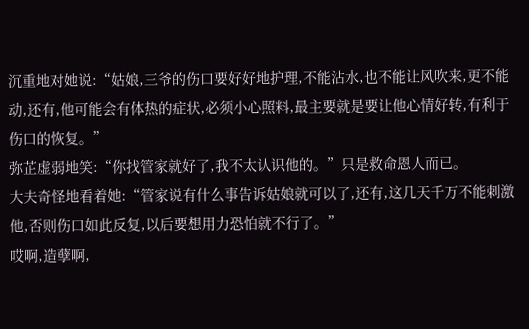沉重地对她说:“姑娘,三爷的伤口要好好地护理,不能沾水,也不能让风吹来,更不能动,还有,他可能会有体热的症状,必须小心照料,最主要就是要让他心情好转,有利于伤口的恢复。”
弥芷虚弱地笑:“你找管家就好了,我不太认识他的。”只是救命恩人而已。
大夫奇怪地看着她:“管家说有什么事告诉姑娘就可以了,还有,这几天千万不能刺激他,否则伤口如此反复,以后要想用力恐怕就不行了。”
哎啊,造孽啊,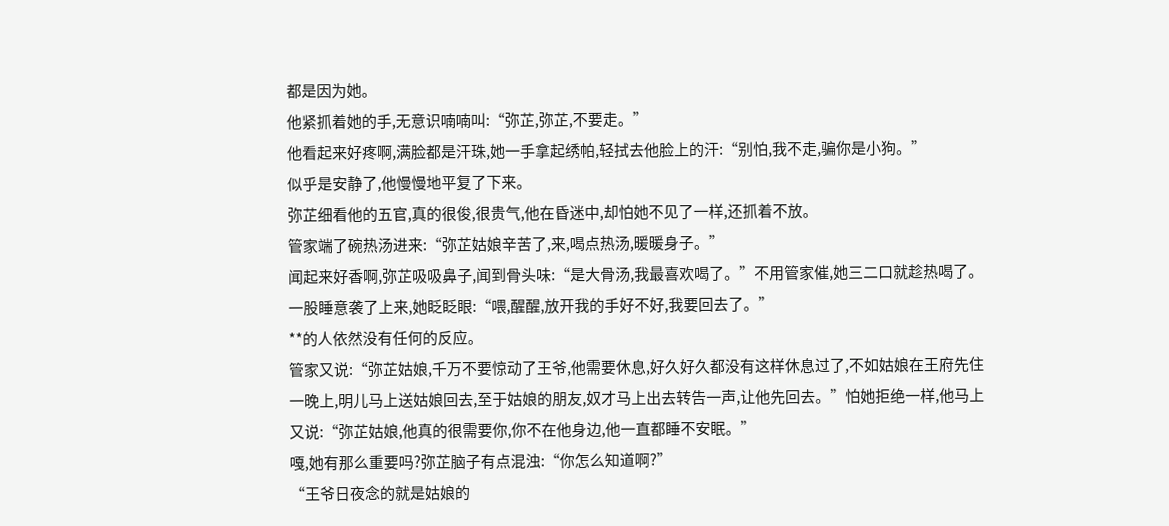都是因为她。
他紧抓着她的手,无意识喃喃叫:“弥芷,弥芷,不要走。”
他看起来好疼啊,满脸都是汗珠,她一手拿起绣帕,轻拭去他脸上的汗:“别怕,我不走,骗你是小狗。”
似乎是安静了,他慢慢地平复了下来。
弥芷细看他的五官,真的很俊,很贵气,他在昏迷中,却怕她不见了一样,还抓着不放。
管家端了碗热汤进来:“弥芷姑娘辛苦了,来,喝点热汤,暖暖身子。”
闻起来好香啊,弥芷吸吸鼻子,闻到骨头味:“是大骨汤,我最喜欢喝了。”不用管家催,她三二口就趁热喝了。
一股睡意袭了上来,她眨眨眼:“喂,醒醒,放开我的手好不好,我要回去了。”
**的人依然没有任何的反应。
管家又说:“弥芷姑娘,千万不要惊动了王爷,他需要休息,好久好久都没有这样休息过了,不如姑娘在王府先住一晚上,明儿马上送姑娘回去,至于姑娘的朋友,奴才马上出去转告一声,让他先回去。”怕她拒绝一样,他马上又说:“弥芷姑娘,他真的很需要你,你不在他身边,他一直都睡不安眠。”
嘎,她有那么重要吗?弥芷脑子有点混浊:“你怎么知道啊?”
“王爷日夜念的就是姑娘的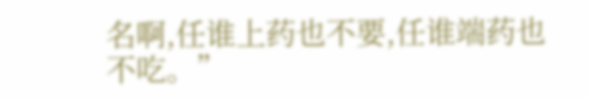名啊,任谁上药也不要,任谁端药也不吃。”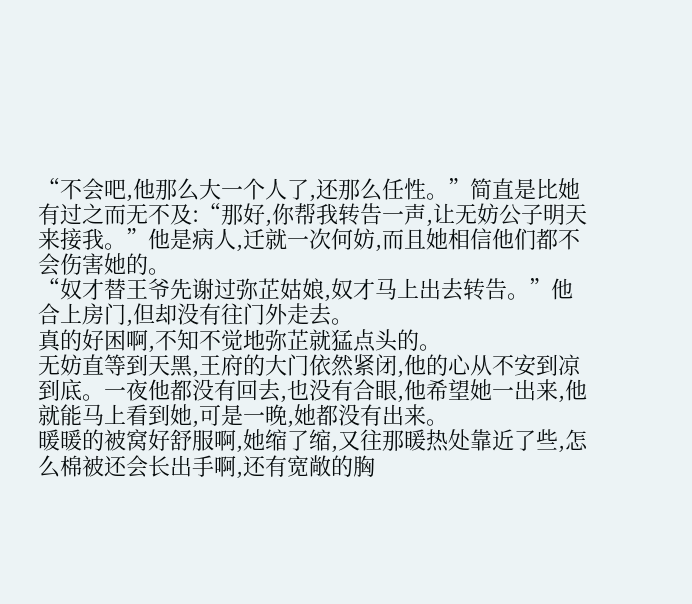“不会吧,他那么大一个人了,还那么任性。”简直是比她有过之而无不及:“那好,你帮我转告一声,让无妨公子明天来接我。”他是病人,迁就一次何妨,而且她相信他们都不会伤害她的。
“奴才替王爷先谢过弥芷姑娘,奴才马上出去转告。”他合上房门,但却没有往门外走去。
真的好困啊,不知不觉地弥芷就猛点头的。
无妨直等到天黑,王府的大门依然紧闭,他的心从不安到凉到底。一夜他都没有回去,也没有合眼,他希望她一出来,他就能马上看到她,可是一晚,她都没有出来。
暖暖的被窝好舒服啊,她缩了缩,又往那暖热处靠近了些,怎么棉被还会长出手啊,还有宽敞的胸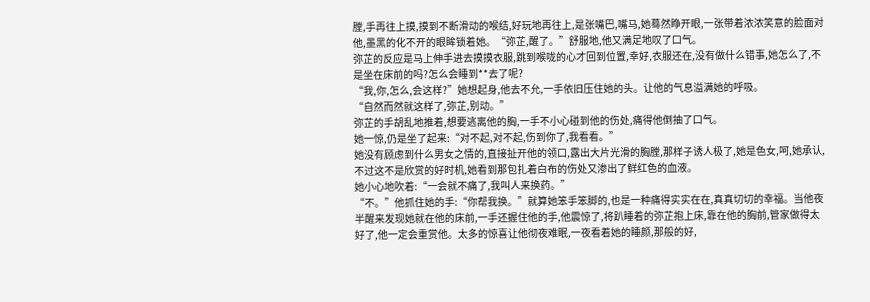膛,手再往上摸,摸到不断滑动的喉结,好玩地再往上,是张嘴巴,嘴马,她蓦然睁开眼,一张带着浓浓笑意的脸面对他,墨黑的化不开的眼眸锁着她。“弥芷,醒了。”舒服地,他又满足地叹了口气。
弥芷的反应是马上伸手进去摸摸衣服,跳到喉咙的心才回到位置,幸好,衣服还在,没有做什么错事,她怎么了,不是坐在床前的吗?怎么会睡到**去了呢?
“我,你,怎么,会这样?”她想起身,他去不允,一手依旧压住她的头。让他的气息溢满她的呼吸。
“自然而然就这样了,弥芷,别动。”
弥芷的手胡乱地推着,想要逃离他的胸,一手不小心碰到他的伤处,痛得他倒抽了口气。
她一惊,仍是坐了起来:“对不起,对不起,伤到你了,我看看。”
她没有顾虑到什么男女之情的,直接扯开他的领口,露出大片光滑的胸膛,那样子诱人极了,她是色女,呵,她承认,不过这不是欣赏的好时机,她看到那包扎着白布的伤处又渗出了鲜红色的血液。
她小心地吹着:“一会就不痛了,我叫人来换药。”
“不。”他抓住她的手:“你帮我换。”就算她笨手笨脚的,也是一种痛得实实在在,真真切切的幸福。当他夜半醒来发现她就在他的床前,一手还握住他的手,他震惊了,将趴睡着的弥芷抱上床,靠在他的胸前,管家做得太好了,他一定会重赏他。太多的惊喜让他彻夜难眠,一夜看着她的睡颜,那般的好,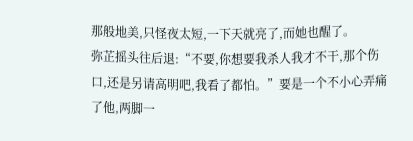那般地美,只怪夜太短,一下天就亮了,而她也醒了。
弥芷摇头往后退:“不要,你想要我杀人我才不干,那个伤口,还是另请高明吧,我看了都怕。”要是一个不小心弄痛了他,两脚一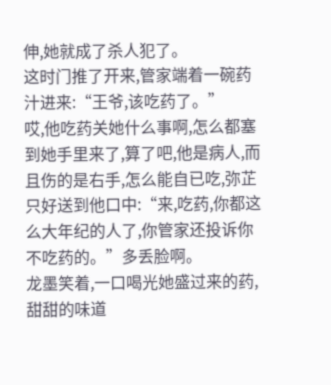伸,她就成了杀人犯了。
这时门推了开来,管家端着一碗药汁进来:“王爷,该吃药了。”
哎,他吃药关她什么事啊,怎么都塞到她手里来了,算了吧,他是病人,而且伤的是右手,怎么能自已吃,弥芷只好送到他口中:“来,吃药,你都这么大年纪的人了,你管家还投诉你不吃药的。”多丢脸啊。
龙墨笑着,一口喝光她盛过来的药,甜甜的味道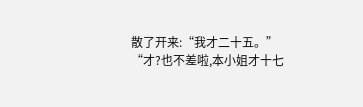散了开来:“我才二十五。”
“才?也不差啦,本小姐才十七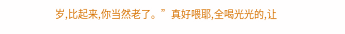岁,比起来,你当然老了。”真好喂耶,全喝光光的,让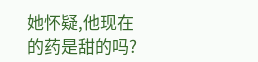她怀疑,他现在的药是甜的吗?